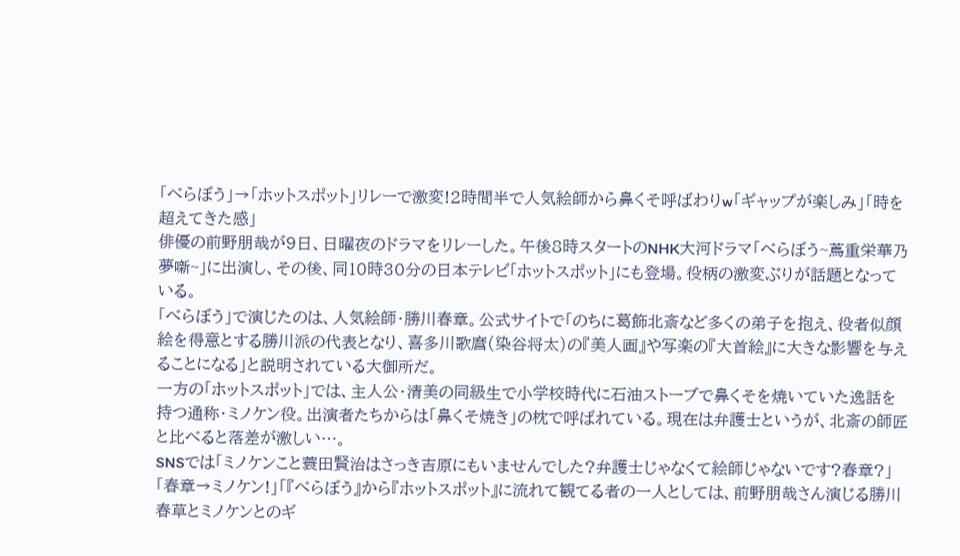「べらぼう」→「ホットスポット」リレーで激変!2時間半で人気絵師から鼻くそ呼ばわりw「ギャップが楽しみ」「時を超えてきた感」
俳優の前野朋哉が9日、日曜夜のドラマをリレーした。午後8時スタートのNHK大河ドラマ「べらぼう~蔦重栄華乃夢噺~」に出演し、その後、同10時30分の日本テレビ「ホットスポット」にも登場。役柄の激変ぶりが話題となっている。
「べらぼう」で演じたのは、人気絵師・勝川春章。公式サイトで「のちに葛飾北斎など多くの弟子を抱え、役者似顔絵を得意とする勝川派の代表となり、喜多川歌麿(染谷将太)の『美人画』や写楽の『大首絵』に大きな影響を与えることになる」と説明されている大御所だ。
一方の「ホットスポット」では、主人公・清美の同級生で小学校時代に石油ストーブで鼻くそを焼いていた逸話を持つ通称・ミノケン役。出演者たちからは「鼻くそ焼き」の枕で呼ばれている。現在は弁護士というが、北斎の師匠と比べると落差が激しい…。
SNSでは「ミノケンこと蓑田賢治はさっき吉原にもいませんでした?弁護士じゃなくて絵師じゃないです?春章?」「春章→ミノケン!」「『べらぼう』から『ホットスポット』に流れて観てる者の一人としては、前野朋哉さん演じる勝川春草とミノケンとのギ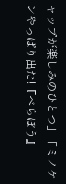ャップが楽しみのひとつ」「ミノケンやっぱり出た!『べらぼう』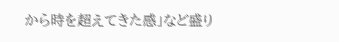から時を超えてきた感」など盛り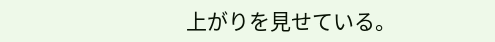上がりを見せている。